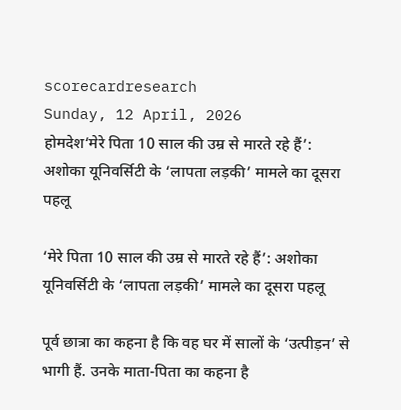scorecardresearch
Sunday, 12 April, 2026
होमदेश‘मेरे पिता 10 साल की उम्र से मारते रहे हैं’: अशोका यूनिवर्सिटी के ‘लापता लड़की’ मामले का दूसरा पहलू

‘मेरे पिता 10 साल की उम्र से मारते रहे हैं’: अशोका यूनिवर्सिटी के ‘लापता लड़की’ मामले का दूसरा पहलू

पूर्व छात्रा का कहना है कि वह घर में सालों के ‘उत्पीड़न’ से भागी हैं. उनके माता-पिता का कहना है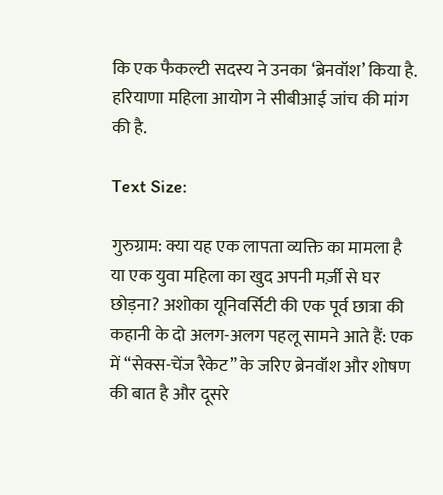कि एक फैकल्टी सदस्य ने उनका ‘ब्रेनवॉश’ किया है. हरियाणा महिला आयोग ने सीबीआई जांच की मांग की है.

Text Size:

गुरुग्राम: क्या यह एक लापता व्यक्ति का मामला है या एक युवा महिला का खुद अपनी मर्ज़ी से घर छोड़ना? अशोका यूनिवर्सिटी की एक पूर्व छात्रा की कहानी के दो अलग-अलग पहलू सामने आते हैं: एक में “सेक्स-चेंज रैकेट” के जरिए ब्रेनवॉश और शोषण की बात है और दूसरे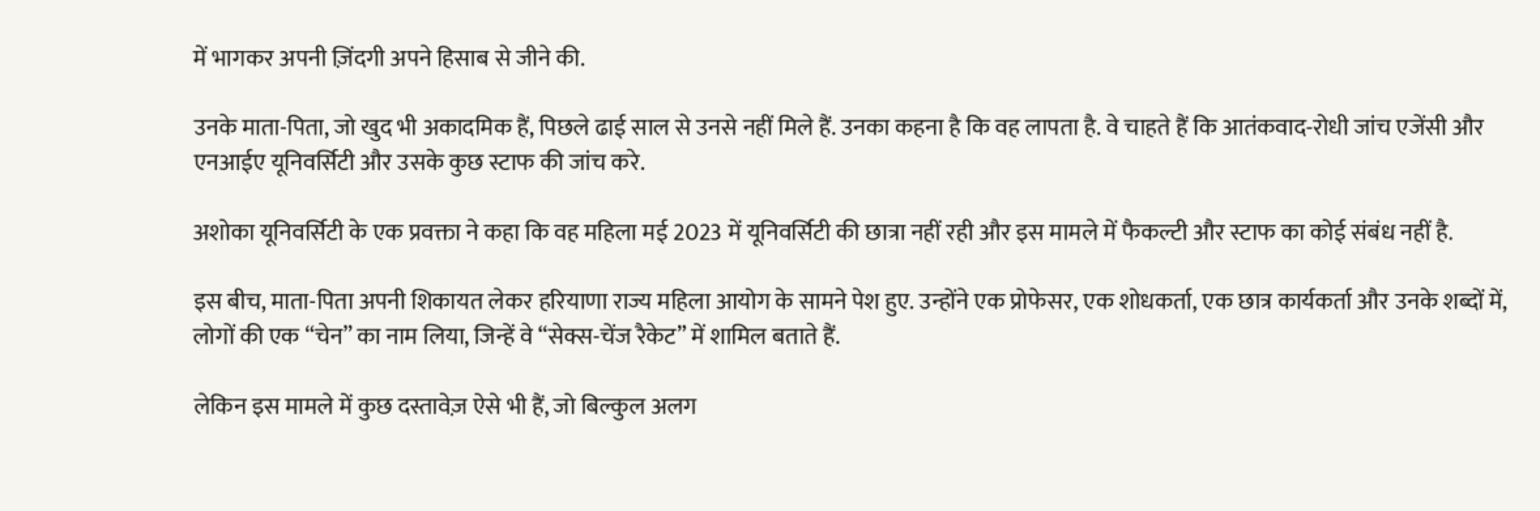में भागकर अपनी ज़िंदगी अपने हिसाब से जीने की.

उनके माता-पिता, जो खुद भी अकादमिक हैं, पिछले ढाई साल से उनसे नहीं मिले हैं. उनका कहना है कि वह लापता है. वे चाहते हैं कि आतंकवाद-रोधी जांच एजेंसी और एनआईए यूनिवर्सिटी और उसके कुछ स्टाफ की जांच करे.

अशोका यूनिवर्सिटी के एक प्रवक्ता ने कहा कि वह महिला मई 2023 में यूनिवर्सिटी की छात्रा नहीं रही और इस मामले में फैकल्टी और स्टाफ का कोई संबंध नहीं है.

इस बीच, माता-पिता अपनी शिकायत लेकर हरियाणा राज्य महिला आयोग के सामने पेश हुए. उन्होंने एक प्रोफेसर, एक शोधकर्ता, एक छात्र कार्यकर्ता और उनके शब्दों में, लोगों की एक “चेन” का नाम लिया, जिन्हें वे “सेक्स-चेंज रैकेट” में शामिल बताते हैं.

लेकिन इस मामले में कुछ दस्तावेज़ ऐसे भी हैं, जो बिल्कुल अलग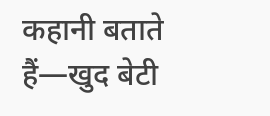कहानी बताते हैं—खुद बेटी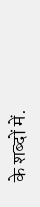के शब्दों में.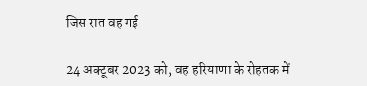जिस रात वह गई

24 अक्टूबर 2023 को, वह हरियाणा के रोहतक में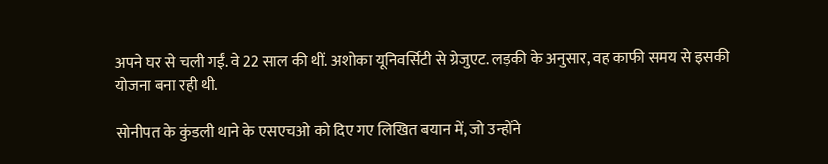अपने घर से चली गईं. वे 22 साल की थीं. अशोका यूनिवर्सिटी से ग्रेजुएट. लड़की के अनुसार, वह काफी समय से इसकी योजना बना रही थी.

सोनीपत के कुंडली थाने के एसएचओ को दिए गए लिखित बयान में, जो उन्होंने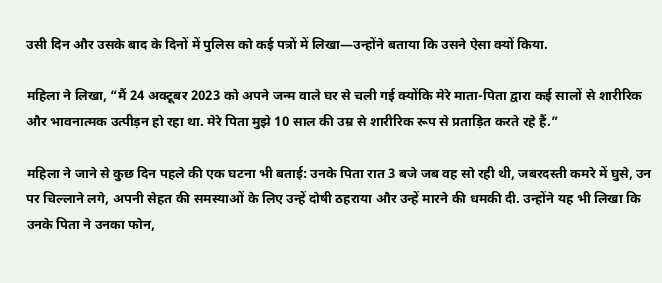उसी दिन और उसके बाद के दिनों में पुलिस को कई पत्रों में लिखा—उन्होंने बताया कि उसने ऐसा क्यों किया.

महिला ने लिखा, “मैं 24 अक्टूबर 2023 को अपने जन्म वाले घर से चली गई क्योंकि मेरे माता-पिता द्वारा कई सालों से शारीरिक और भावनात्मक उत्पीड़न हो रहा था. मेरे पिता मुझे 10 साल की उम्र से शारीरिक रूप से प्रताड़ित करते रहे हैं.”

महिला ने जाने से कुछ दिन पहले की एक घटना भी बताई: उनके पिता रात 3 बजे जब वह सो रही थी, जबरदस्ती कमरे में घुसे, उन पर चिल्लाने लगे, अपनी सेहत की समस्याओं के लिए उन्हें दोषी ठहराया और उन्हें मारने की धमकी दी. उन्होंने यह भी लिखा कि उनके पिता ने उनका फोन,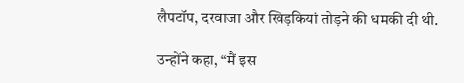लैपटॉप, दरवाजा और खिड़कियां तोड़ने की धमकी दी थी.

उन्होंने कहा, “मैं इस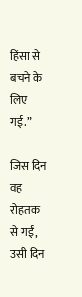हिंसा से बचने के लिए गई.”

जिस दिन वह रोहतक से गईं, उसी दिन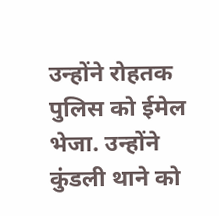उन्होंने रोहतक पुलिस को ईमेल भेजा. उन्होंने कुंडली थाने को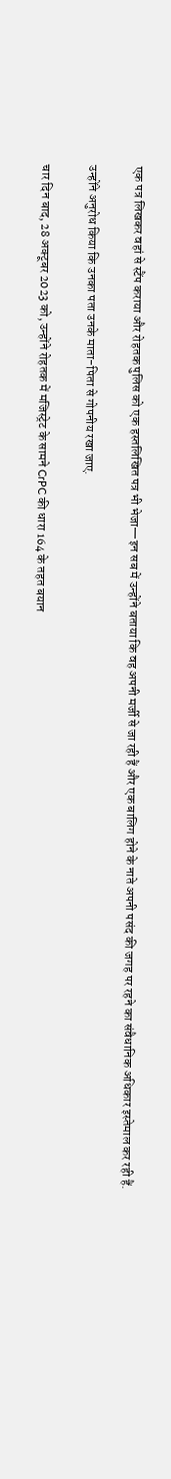एक पत्र लिखकर वहां से स्टैंप कराया और रोहतक पुलिस को एक हस्तलिखित पत्र भी भेजा—इन सब में उन्होंने बताया कि वह अपनी मर्जी से जा रही हैं और एक बालिग होने के नाते अपनी पसंद की जगह पर रहने का संवैधानिक अधिकार इस्तेमाल कर रही हैं.

उन्होंने अनुरोध किया कि उनका पता उनके माता-पिता से गोपनीय रखा जाए.

चार दिन बाद, 28 अक्टूबर 2023 को, उन्होंने रोहतक में मजिस्ट्रेट के सामने CrPC की धारा 164 के तहत बयान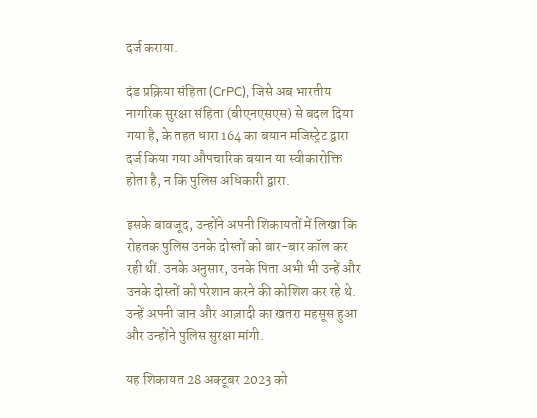दर्ज कराया.

दंड प्रक्रिया संहिता (CrPC), जिसे अब भारतीय नागरिक सुरक्षा संहिता (बीएनएसएस) से बदल दिया गया है, के तहत धारा 164 का बयान मजिस्ट्रेट द्वारा दर्ज किया गया औपचारिक बयान या स्वीकारोक्ति होता है, न कि पुलिस अधिकारी द्वारा.

इसके बावजूद, उन्होंने अपनी शिकायतों में लिखा कि रोहतक पुलिस उनके दोस्तों को बार-बार कॉल कर रही थीं. उनके अनुसार, उनके पिता अभी भी उन्हें और उनके दोस्तों को परेशान करने की कोशिश कर रहे थे. उन्हें अपनी जान और आज़ादी का खतरा महसूस हुआ और उन्होंने पुलिस सुरक्षा मांगी.

यह शिकायत 28 अक्टूबर 2023 को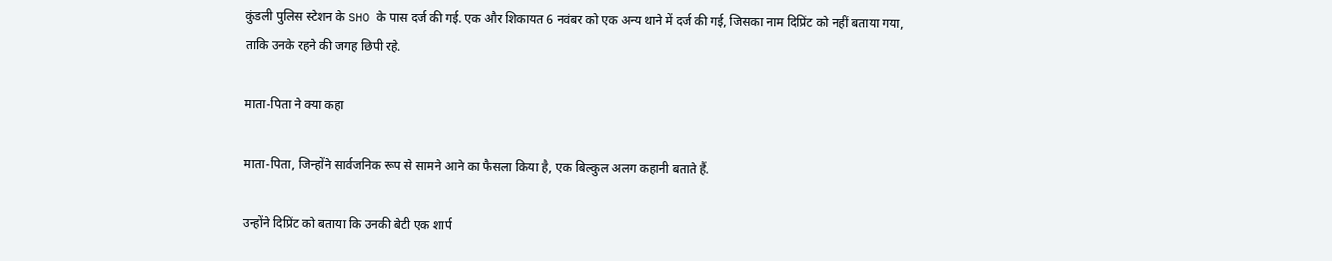कुंडली पुलिस स्टेशन के SHO के पास दर्ज की गई. एक और शिकायत 6 नवंबर को एक अन्य थाने में दर्ज की गई, जिसका नाम दिप्रिंट को नहीं बताया गया, ताकि उनके रहने की जगह छिपी रहे.

माता-पिता ने क्या कहा

माता-पिता, जिन्होंने सार्वजनिक रूप से सामने आने का फैसला किया है, एक बिल्कुल अलग कहानी बताते हैं.

उन्होंने दिप्रिंट को बताया कि उनकी बेटी एक शार्प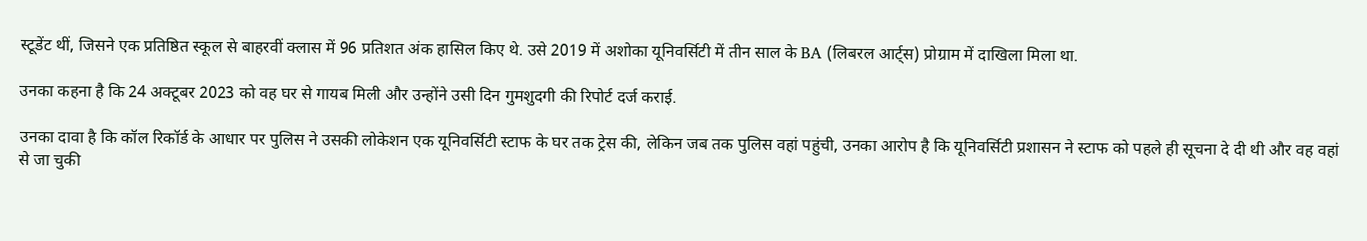स्टूडेंट थीं, जिसने एक प्रतिष्ठित स्कूल से बाहरवीं क्लास में 96 प्रतिशत अंक हासिल किए थे. उसे 2019 में अशोका यूनिवर्सिटी में तीन साल के BA (लिबरल आर्ट्स) प्रोग्राम में दाखिला मिला था.

उनका कहना है कि 24 अक्टूबर 2023 को वह घर से गायब मिली और उन्होंने उसी दिन गुमशुदगी की रिपोर्ट दर्ज कराई.

उनका दावा है कि कॉल रिकॉर्ड के आधार पर पुलिस ने उसकी लोकेशन एक यूनिवर्सिटी स्टाफ के घर तक ट्रेस की, लेकिन जब तक पुलिस वहां पहुंची, उनका आरोप है कि यूनिवर्सिटी प्रशासन ने स्टाफ को पहले ही सूचना दे दी थी और वह वहां से जा चुकी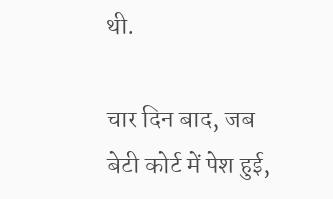थी.

चार दिन बाद, जब बेटी कोर्ट में पेश हुई,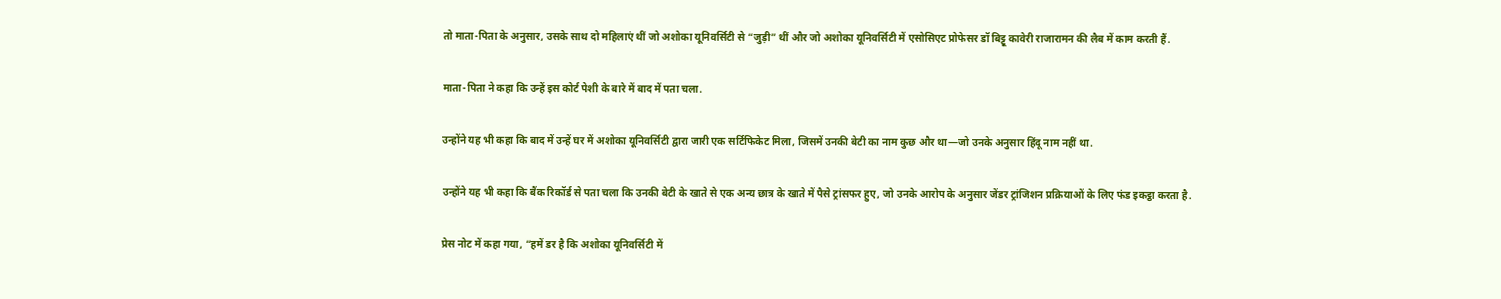तो माता-पिता के अनुसार, उसके साथ दो महिलाएं थीं जो अशोका यूनिवर्सिटी से “जुड़ी” थीं और जो अशोका यूनिवर्सिटी में एसोसिएट प्रोफेसर डॉ बिट्टू कावेरी राजारामन की लैब में काम करती हैं.

माता-पिता ने कहा कि उन्हें इस कोर्ट पेशी के बारे में बाद में पता चला.

उन्होंने यह भी कहा कि बाद में उन्हें घर में अशोका यूनिवर्सिटी द्वारा जारी एक सर्टिफिकेट मिला, जिसमें उनकी बेटी का नाम कुछ और था—जो उनके अनुसार हिंदू नाम नहीं था.

उन्होंने यह भी कहा कि बैंक रिकॉर्ड से पता चला कि उनकी बेटी के खाते से एक अन्य छात्र के खाते में पैसे ट्रांसफर हुए, जो उनके आरोप के अनुसार जेंडर ट्रांजिशन प्रक्रियाओं के लिए फंड इकट्ठा करता है.

प्रेस नोट में कहा गया, “हमें डर है कि अशोका यूनिवर्सिटी में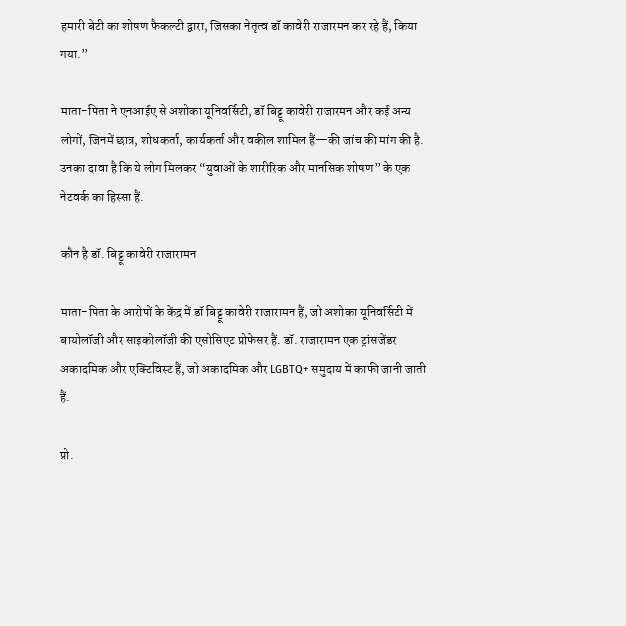हमारी बेटी का शोषण फैकल्टी द्वारा, जिसका नेतृत्व डॉ कावेरी राजारमन कर रहे हैं, किया गया.”

माता-पिता ने एनआईए से अशोका यूनिवर्सिटी, डॉ बिट्टू कावेरी राजारमन और कई अन्य लोगों, जिनमें छात्र, शोधकर्ता, कार्यकर्ता और वकील शामिल हैं—की जांच की मांग की है. उनका दावा है कि ये लोग मिलकर “युवाओं के शारीरिक और मानसिक शोषण” के एक नेटवर्क का हिस्सा हैं.

कौन है डॉ. बिट्टू कावेरी राजारामन

माता-पिता के आरोपों के केंद्र में डॉ बिट्टू कावेरी राजारामन हैं, जो अशोका यूनिवर्सिटी में बायोलॉजी और साइकोलॉजी की एसोसिएट प्रोफेसर हैं. डॉ. राजारामन एक ट्रांसजेंडर अकादमिक और एक्टिविस्ट हैं, जो अकादमिक और LGBTQ+ समुदाय में काफी जानी जाती हैं.

प्रो.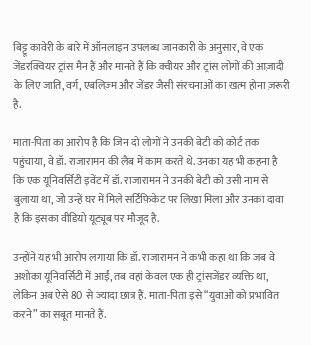बिट्टू कावेरी के बारे में ऑनलाइन उपलब्ध जानकारी के अनुसार, वे एक जेंडरक्वियर ट्रांस मैन हैं और मानते हैं कि क्वीयर और ट्रांस लोगों की आज़ादी के लिए जाति, वर्ग, एबलिज़्म और जेंडर जैसी संरचनाओं का खत्म होना ज़रूरी है.

माता-पिता का आरोप है कि जिन दो लोगों ने उनकी बेटी को कोर्ट तक पहुंचाया, वे डॉ. राजारामन की लैब में काम करते थे. उनका यह भी कहना है कि एक यूनिवर्सिटी इवेंट में डॉ. राजारामन ने उनकी बेटी को उसी नाम से बुलाया था, जो उन्हें घर में मिले सर्टिफिकेट पर लिखा मिला और उनका दावा है कि इसका वीडियो यूट्यूब पर मौजूद है.

उन्होंने यह भी आरोप लगाया कि डॉ. राजारामन ने कभी कहा था कि जब वे अशोका यूनिवर्सिटी में आईं, तब वहां केवल एक ही ट्रांसजेंडर व्यक्ति था, लेकिन अब ऐसे 80 से ज्यादा छात्र हैं. माता-पिता इसे “युवाओं को प्रभावित करने” का सबूत मानते हैं.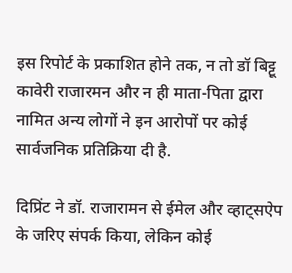इस रिपोर्ट के प्रकाशित होने तक, न तो डॉ बिट्टू कावेरी राजारमन और न ही माता-पिता द्वारा नामित अन्य लोगों ने इन आरोपों पर कोई सार्वजनिक प्रतिक्रिया दी है.

दिप्रिंट ने डॉ. राजारामन से ईमेल और व्हाट्सऐप के जरिए संपर्क किया, लेकिन कोई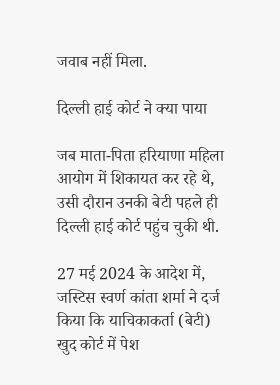जवाब नहीं मिला.

दिल्ली हाई कोर्ट ने क्या पाया

जब माता-पिता हरियाणा महिला आयोग में शिकायत कर रहे थे, उसी दौरान उनकी बेटी पहले ही दिल्ली हाई कोर्ट पहुंच चुकी थी.

27 मई 2024 के आदेश में, जस्टिस स्वर्ण कांता शर्मा ने दर्ज किया कि याचिकाकर्ता (बेटी) खुद कोर्ट में पेश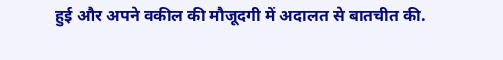हुई और अपने वकील की मौजूदगी में अदालत से बातचीत की.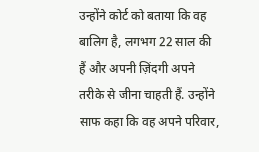उन्होंने कोर्ट को बताया कि वह बालिग है, लगभग 22 साल की हैं और अपनी ज़िंदगी अपने तरीके से जीना चाहती हैं. उन्होंने साफ कहा कि वह अपने परिवार,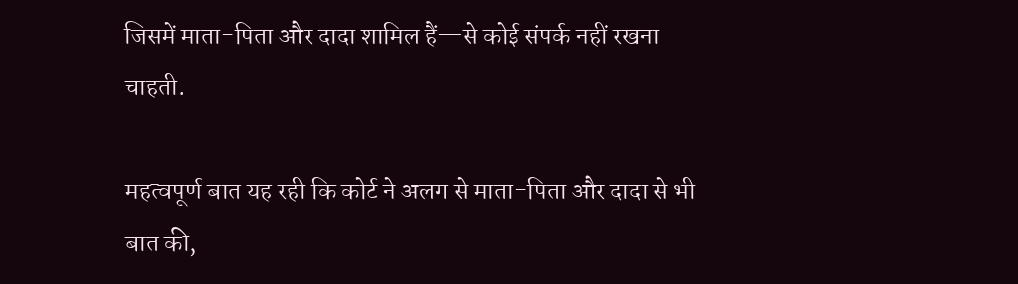जिसमें माता-पिता और दादा शामिल हैं—से कोई संपर्क नहीं रखना चाहती.

महत्वपूर्ण बात यह रही कि कोर्ट ने अलग से माता-पिता और दादा से भी बात की,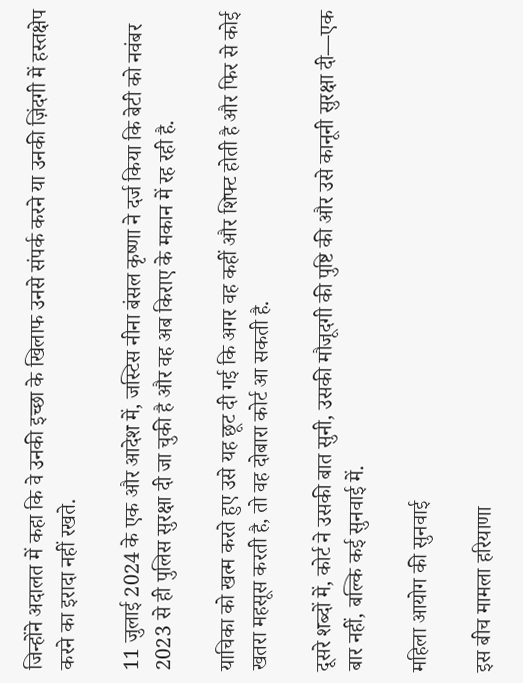जिन्होंने अदालत में कहा कि वे उनकी इच्छा के खिलाफ उनसे संपर्क करने या उनकी ज़िंदगी में हस्तक्षेप करने का इरादा नहीं रखते.

11 जुलाई 2024 के एक और आदेश में, जस्टिस नीना बंसल कृष्णा ने दर्ज किया कि बेटी को नवंबर 2023 से ही पुलिस सुरक्षा दी जा चुकी है और वह अब किराए के मकान में रह रही है.

याचिका को खत्म करते हुए उसे यह छूट दी गई कि अगर वह कहीं और शिफ्ट होती है और फिर से कोई खतरा महसूस करती है, तो वह दोबारा कोर्ट आ सकती है.

दूसरे शब्दों में, कोर्ट ने उसकी बात सुनी, उसकी मौजूदगी की पुष्टि की और उसे कानूनी सुरक्षा दी—एक बार नहीं, बल्कि कई सुनवाई में.

महिला आयोग की सुनवाई

इस बीच मामला हरियाणा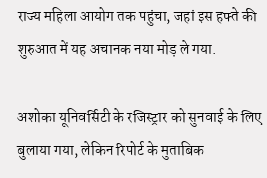राज्य महिला आयोग तक पहुंचा, जहां इस हफ्ते की शुरुआत में यह अचानक नया मोड़ ले गया.

अशोका यूनिवर्सिटी के रजिस्ट्रार को सुनवाई के लिए बुलाया गया, लेकिन रिपोर्ट के मुताबिक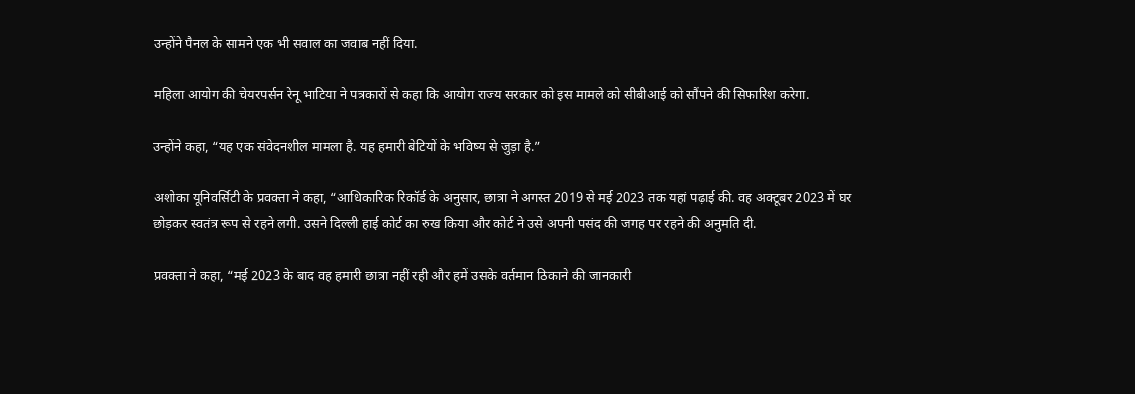उन्होंने पैनल के सामने एक भी सवाल का जवाब नहीं दिया.

महिला आयोग की चेयरपर्सन रेनू भाटिया ने पत्रकारों से कहा कि आयोग राज्य सरकार को इस मामले को सीबीआई को सौंपने की सिफारिश करेगा.

उन्होंने कहा, “यह एक संवेदनशील मामला है. यह हमारी बेटियों के भविष्य से जुड़ा है.”

अशोका यूनिवर्सिटी के प्रवक्ता ने कहा, “आधिकारिक रिकॉर्ड के अनुसार, छात्रा ने अगस्त 2019 से मई 2023 तक यहां पढ़ाई की. वह अक्टूबर 2023 में घर छोड़कर स्वतंत्र रूप से रहने लगी. उसने दिल्ली हाई कोर्ट का रुख किया और कोर्ट ने उसे अपनी पसंद की जगह पर रहने की अनुमति दी.

प्रवक्ता ने कहा, “मई 2023 के बाद वह हमारी छात्रा नहीं रही और हमें उसके वर्तमान ठिकाने की जानकारी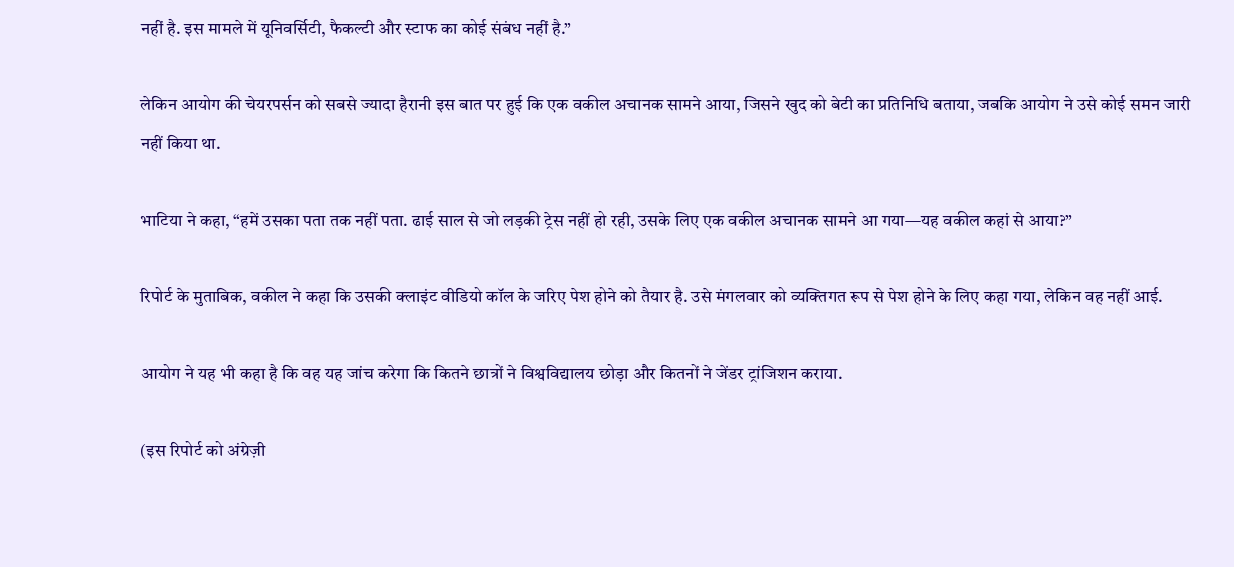नहीं है. इस मामले में यूनिवर्सिटी, फैकल्टी और स्टाफ का कोई संबंध नहीं है.”

लेकिन आयोग की चेयरपर्सन को सबसे ज्यादा हैरानी इस बात पर हुई कि एक वकील अचानक सामने आया, जिसने खुद को बेटी का प्रतिनिधि बताया, जबकि आयोग ने उसे कोई समन जारी नहीं किया था.

भाटिया ने कहा, “हमें उसका पता तक नहीं पता. ढाई साल से जो लड़की ट्रेस नहीं हो रही, उसके लिए एक वकील अचानक सामने आ गया—यह वकील कहां से आया?”

रिपोर्ट के मुताबिक, वकील ने कहा कि उसकी क्लाइंट वीडियो कॉल के जरिए पेश होने को तैयार है. उसे मंगलवार को व्यक्तिगत रूप से पेश होने के लिए कहा गया, लेकिन वह नहीं आई.

आयोग ने यह भी कहा है कि वह यह जांच करेगा कि कितने छात्रों ने विश्वविद्यालय छोड़ा और कितनों ने जेंडर ट्रांजिशन कराया.

(इस रिपोर्ट को अंग्रेज़ी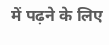में पढ़ने के लिए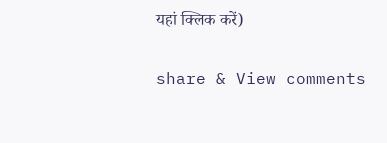यहां क्लिक करें)

share & View comments